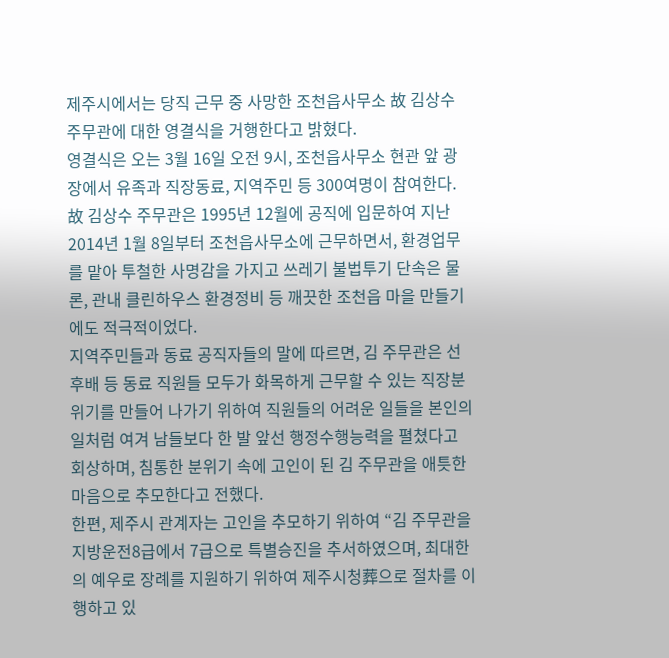제주시에서는 당직 근무 중 사망한 조천읍사무소 故 김상수 주무관에 대한 영결식을 거행한다고 밝혔다.
영결식은 오는 3월 16일 오전 9시, 조천읍사무소 현관 앞 광장에서 유족과 직장동료, 지역주민 등 300여명이 참여한다.
故 김상수 주무관은 1995년 12월에 공직에 입문하여 지난 2014년 1월 8일부터 조천읍사무소에 근무하면서, 환경업무를 맡아 투철한 사명감을 가지고 쓰레기 불법투기 단속은 물론, 관내 클린하우스 환경정비 등 깨끗한 조천읍 마을 만들기에도 적극적이었다.
지역주민들과 동료 공직자들의 말에 따르면, 김 주무관은 선후배 등 동료 직원들 모두가 화목하게 근무할 수 있는 직장분위기를 만들어 나가기 위하여 직원들의 어려운 일들을 본인의 일처럼 여겨 남들보다 한 발 앞선 행정수행능력을 펼쳤다고 회상하며, 침통한 분위기 속에 고인이 된 김 주무관을 애틋한 마음으로 추모한다고 전했다.
한편, 제주시 관계자는 고인을 추모하기 위하여 “김 주무관을 지방운전8급에서 7급으로 특별승진을 추서하였으며, 최대한의 예우로 장례를 지원하기 위하여 제주시청葬으로 절차를 이행하고 있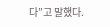다”고 말했다.